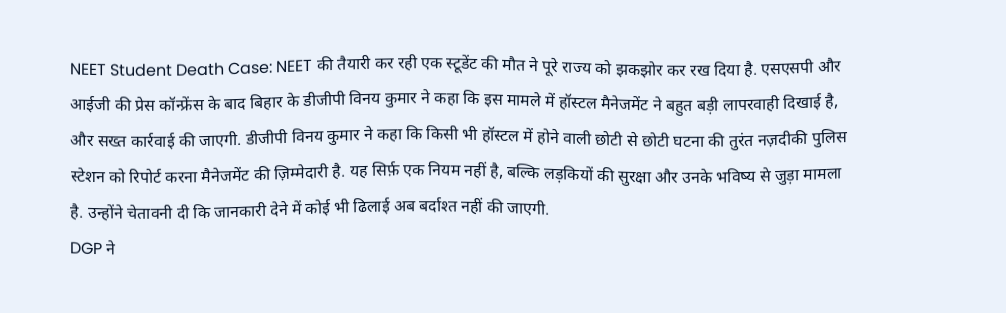NEET Student Death Case: NEET की तैयारी कर रही एक स्टूडेंट की मौत ने पूरे राज्य को झकझोर कर रख दिया है. एसएसपी और आईजी की प्रेस कॉन्फ्रेंस के बाद बिहार के डीजीपी विनय कुमार ने कहा कि इस मामले में हॉस्टल मैनेजमेंट ने बहुत बड़ी लापरवाही दिखाई है, और सख्त कार्रवाई की जाएगी. डीजीपी विनय कुमार ने कहा कि किसी भी हॉस्टल में होने वाली छोटी से छोटी घटना की तुरंत नज़दीकी पुलिस स्टेशन को रिपोर्ट करना मैनेजमेंट की ज़िम्मेदारी है. यह सिर्फ़ एक नियम नहीं है, बल्कि लड़कियों की सुरक्षा और उनके भविष्य से जुड़ा मामला है. उन्होंने चेतावनी दी कि जानकारी देने में कोई भी ढिलाई अब बर्दाश्त नहीं की जाएगी.
DGP ने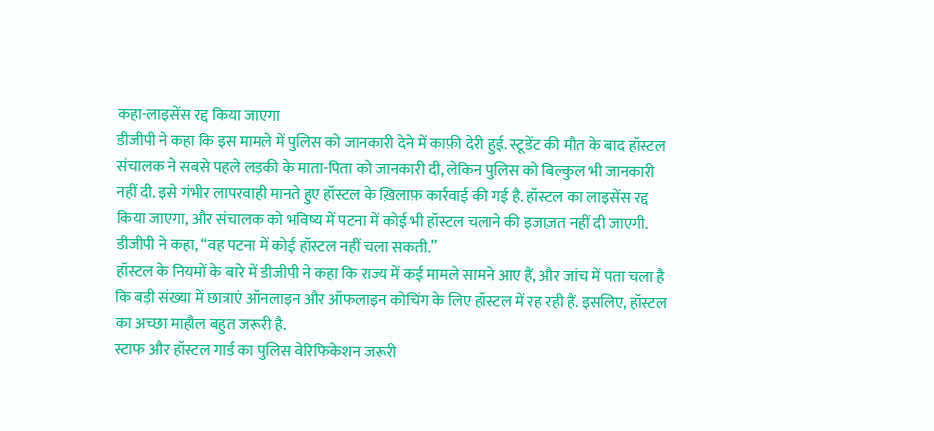कहा-लाइसेंस रद्द किया जाएगा
डीजीपी ने कहा कि इस मामले में पुलिस को जानकारी देने में काफ़ी देरी हुई. स्टूडेंट की मौत के बाद हॉस्टल संचालक ने सबसे पहले लड़की के माता-पिता को जानकारी दी, लेकिन पुलिस को बिल्कुल भी जानकारी नहीं दी. इसे गंभीर लापरवाही मानते हुए हॉस्टल के ख़िलाफ़ कार्रवाई की गई है. हॉस्टल का लाइसेंस रद्द किया जाएगा, और संचालक को भविष्य में पटना में कोई भी हॉस्टल चलाने की इजाज़त नहीं दी जाएगी. डीजीपी ने कहा, “वह पटना में कोई हॉस्टल नहीं चला सकती.”
हॉस्टल के नियमों के बारे में डीजीपी ने कहा कि राज्य में कई मामले सामने आए हैं, और जांच में पता चला है कि बड़ी संख्या में छात्राएं ऑनलाइन और ऑफलाइन कोचिंग के लिए हॉस्टल में रह रही हैं. इसलिए, हॉस्टल का अच्छा माहौल बहुत जरूरी है.
स्टाफ और हॉस्टल गार्ड का पुलिस वेरिफिकेशन जरूरी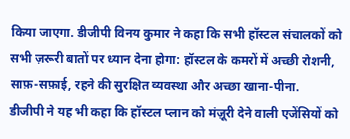किया जाएगा. डीजीपी विनय कुमार ने कहा कि सभी हॉस्टल संचालकों को सभी ज़रूरी बातों पर ध्यान देना होगा: हॉस्टल के कमरों में अच्छी रोशनी, साफ़-सफ़ाई, रहने की सुरक्षित व्यवस्था और अच्छा खाना-पीना.
डीजीपी ने यह भी कहा कि हॉस्टल प्लान को मंज़ूरी देने वाली एजेंसियों को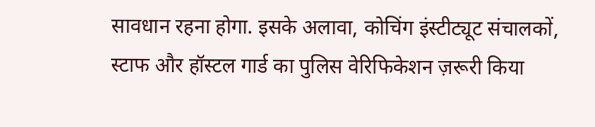सावधान रहना होगा. इसके अलावा, कोचिंग इंस्टीट्यूट संचालकों, स्टाफ और हॉस्टल गार्ड का पुलिस वेरिफिकेशन ज़रूरी किया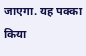जाएगा. यह पक्का किया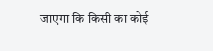जाएगा कि किसी का कोई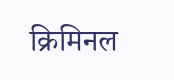क्रिमिनल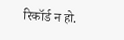रिकॉर्ड न हो.